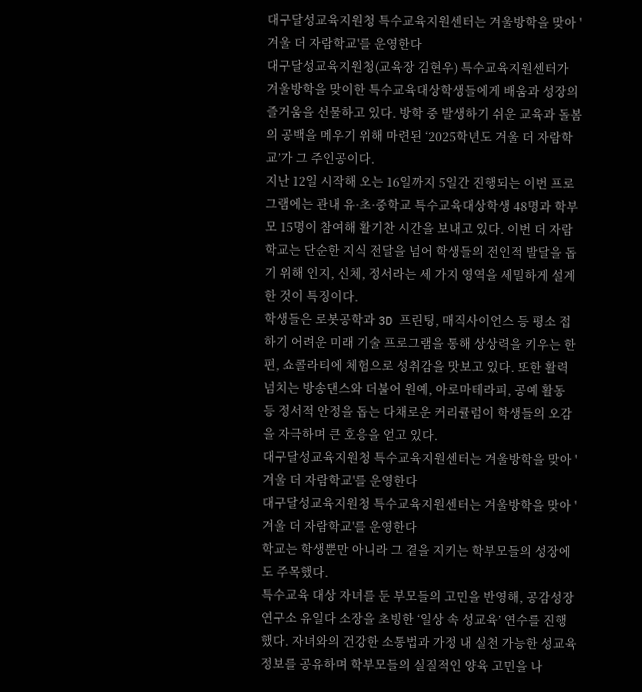대구달성교육지원청 특수교육지원센터는 겨울방학을 맞아 '겨울 더 자람학교'를 운영한다
대구달성교육지원청(교육장 김현우) 특수교육지원센터가 겨울방학을 맞이한 특수교육대상학생들에게 배움과 성장의 즐거움을 선물하고 있다. 방학 중 발생하기 쉬운 교육과 돌봄의 공백을 메우기 위해 마련된 ‘2025학년도 겨울 더 자람학교’가 그 주인공이다.
지난 12일 시작해 오는 16일까지 5일간 진행되는 이번 프로그램에는 관내 유·초·중학교 특수교육대상학생 48명과 학부모 15명이 참여해 활기찬 시간을 보내고 있다. 이번 더 자람학교는 단순한 지식 전달을 넘어 학생들의 전인적 발달을 돕기 위해 인지, 신체, 정서라는 세 가지 영역을 세밀하게 설계한 것이 특징이다.
학생들은 로봇공학과 3D 프린팅, 매직사이언스 등 평소 접하기 어려운 미래 기술 프로그램을 통해 상상력을 키우는 한편, 쇼콜라티에 체험으로 성취감을 맛보고 있다. 또한 활력 넘치는 방송댄스와 더불어 원예, 아로마테라피, 공예 활동 등 정서적 안정을 돕는 다채로운 커리큘럼이 학생들의 오감을 자극하며 큰 호응을 얻고 있다.
대구달성교육지원청 특수교육지원센터는 겨울방학을 맞아 '겨울 더 자람학교'를 운영한다
대구달성교육지원청 특수교육지원센터는 겨울방학을 맞아 '겨울 더 자람학교'를 운영한다
학교는 학생뿐만 아니라 그 곁을 지키는 학부모들의 성장에도 주목했다.
특수교육 대상 자녀를 둔 부모들의 고민을 반영해, 공감성장연구소 유일다 소장을 초빙한 ‘일상 속 성교육’ 연수를 진행했다. 자녀와의 건강한 소통법과 가정 내 실천 가능한 성교육 정보를 공유하며 학부모들의 실질적인 양육 고민을 나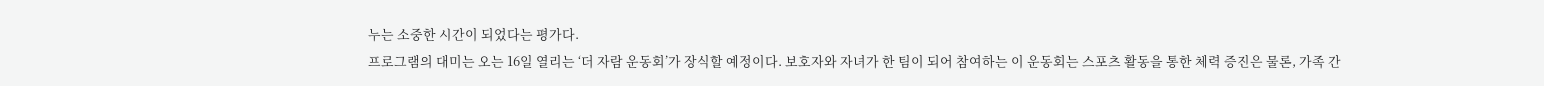누는 소중한 시간이 되었다는 평가다.
프로그램의 대미는 오는 16일 열리는 ‘더 자람 운동회’가 장식할 예정이다. 보호자와 자녀가 한 팀이 되어 참여하는 이 운동회는 스포츠 활동을 통한 체력 증진은 물론, 가족 간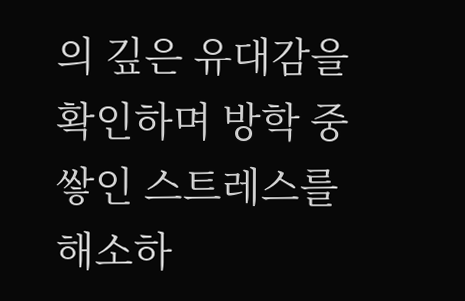의 깊은 유대감을 확인하며 방학 중 쌓인 스트레스를 해소하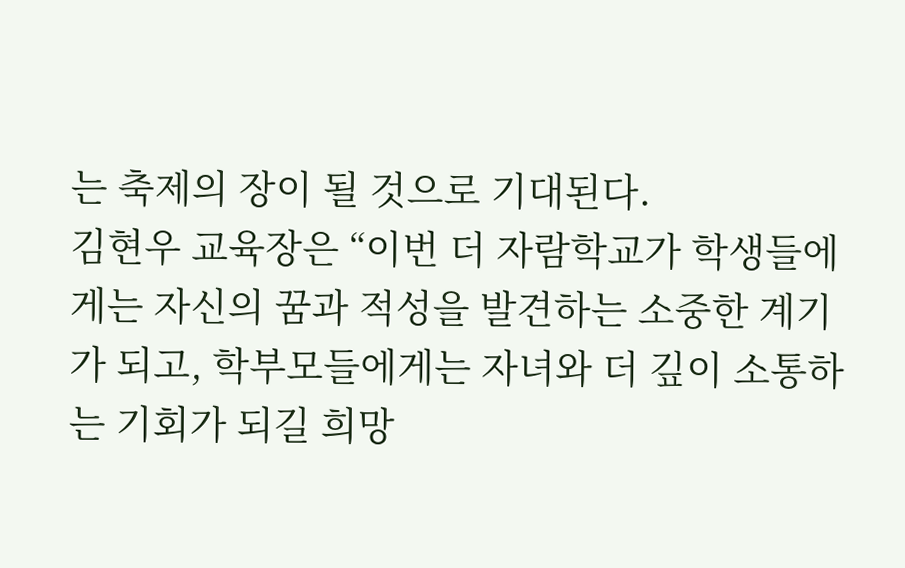는 축제의 장이 될 것으로 기대된다.
김현우 교육장은 “이번 더 자람학교가 학생들에게는 자신의 꿈과 적성을 발견하는 소중한 계기가 되고, 학부모들에게는 자녀와 더 깊이 소통하는 기회가 되길 희망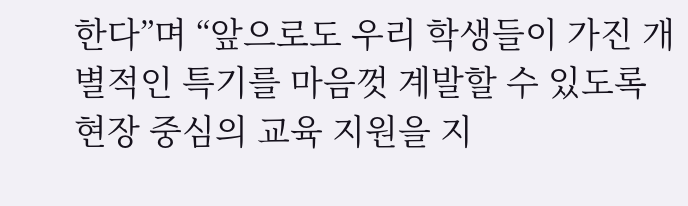한다”며 “앞으로도 우리 학생들이 가진 개별적인 특기를 마음껏 계발할 수 있도록 현장 중심의 교육 지원을 지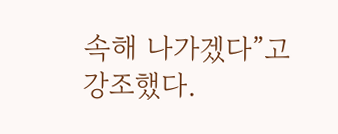속해 나가겠다”고 강조했다.